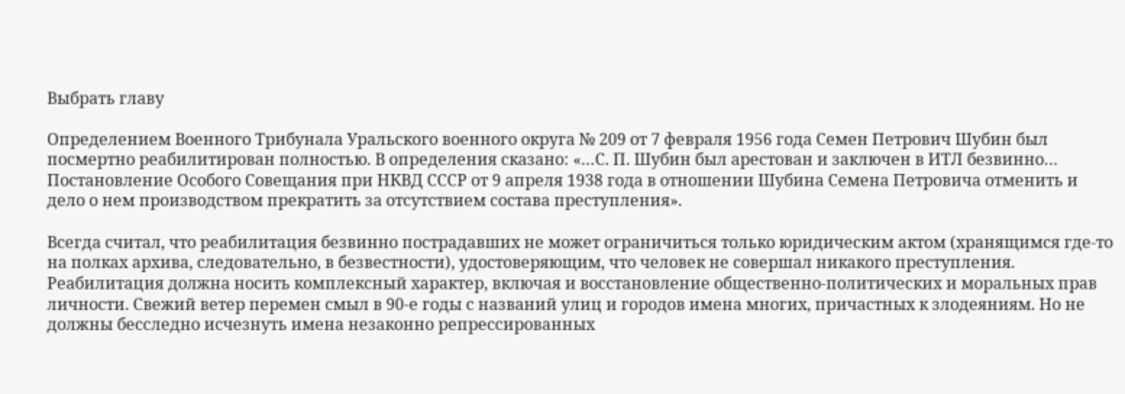Выбрать главу

Определением Военного Трибунала Уральского военного округа № 209 от 7 февраля 1956 года Семен Петрович Шубин был посмертно реабилитирован полностью. В определения сказано: «…С. П. Шубин был арестован и заключен в ИТЛ безвинно… Постановление Особого Совещания при НКВД СССР от 9 апреля 1938 года в отношении Шубина Семена Петровича отменить и дело о нем производством прекратить за отсутствием состава преступления».

Всегда считал, что реабилитация безвинно пострадавших не может ограничиться только юридическим актом (хранящимся где-то на полках архива, следовательно, в безвестности), удостоверяющим, что человек не совершал никакого преступления. Реабилитация должна носить комплексный характер, включая и восстановление общественно-политических и моральных прав личности. Свежий ветер перемен смыл в 90-е годы с названий улиц и городов имена многих, причастных к злодеяниям. Но не должны бесследно исчезнуть имена незаконно репрессированных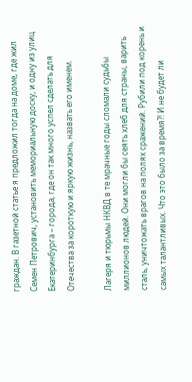граждан. В газетной статье я предложил тогда на доме, где жил Семен Петрович, установить мемориальную доску, и одну из улиц Екатеринбурга – города, где он так много успел сделать для Отечества за короткую и яркую жизнь, назвать его именем.

Лагеря и тюрьмы НКВД в те мрачные годы сломали судьбы миллионов людей. Они могли бы сеять хлеб для страны, варить сталь, уничтожать врагов на полях сражений. Рубили под корень и самых талантливых. Что это было за время?! И не будет ли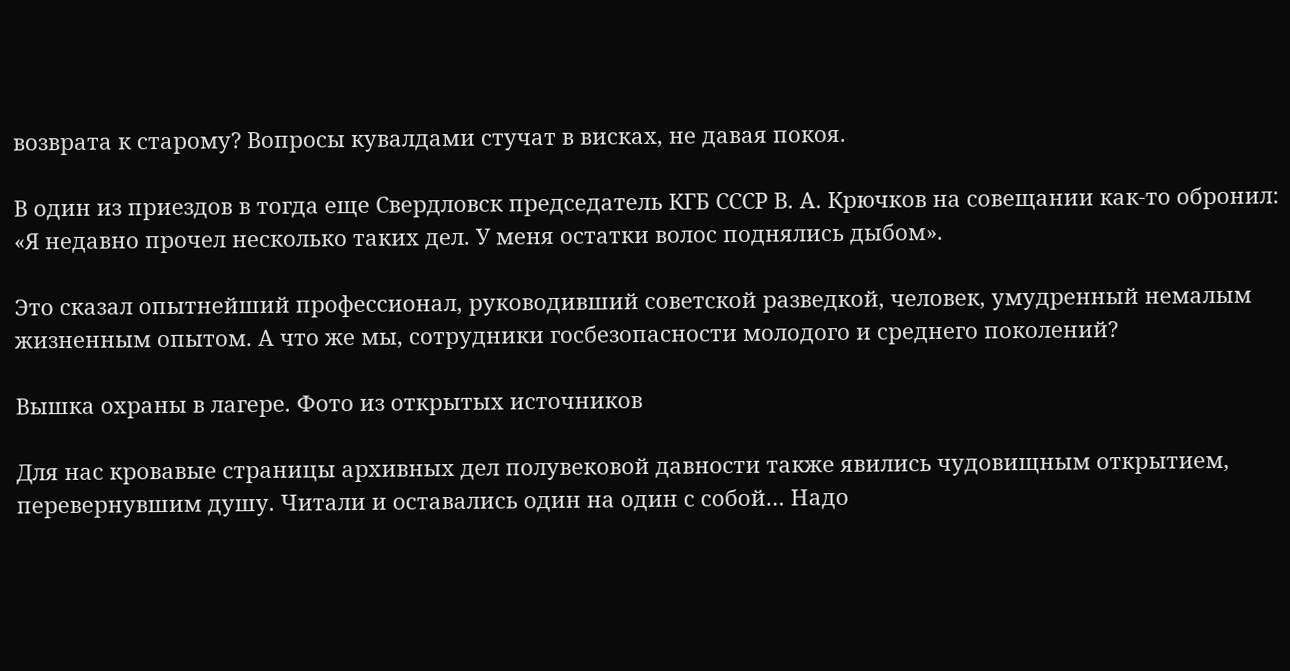возврата к старому? Вопросы кувалдами стучат в висках, не давая покоя.

В один из приездов в тогда еще Свердловск председатель КГБ СССР В. А. Крючков на совещании как-то обронил: «Я недавно прочел несколько таких дел. У меня остатки волос поднялись дыбом».

Это сказал опытнейший профессионал, руководивший советской разведкой, человек, умудренный немалым жизненным опытом. А что же мы, сотрудники госбезопасности молодого и среднего поколений?

Вышка охраны в лагере. Фото из открытых источников

Для нас кровавые страницы архивных дел полувековой давности также явились чудовищным открытием, перевернувшим душу. Читали и оставались один на один с собой… Надо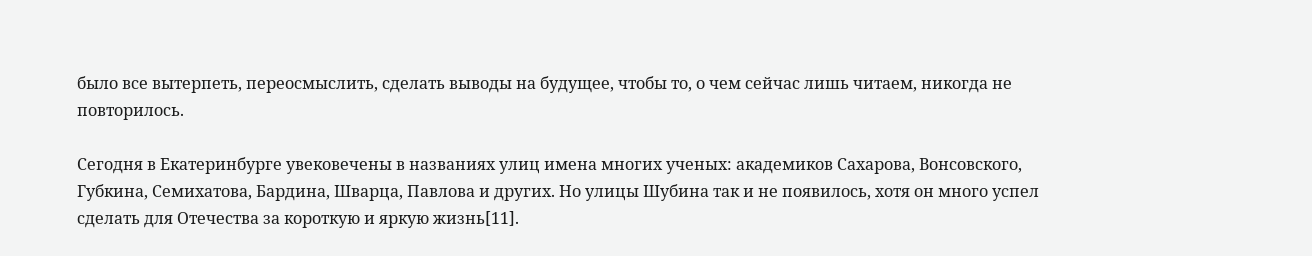было все вытерпеть, переосмыслить, сделать выводы на будущее, чтобы то, о чем сейчас лишь читаем, никогда не повторилось.

Сегодня в Екатеринбурге увековечены в названиях улиц имена многих ученых: академиков Сахарова, Вонсовского, Губкина, Семихатова, Бардина, Шварца, Павлова и других. Но улицы Шубина так и не появилось, хотя он много успел сделать для Отечества за короткую и яркую жизнь[11].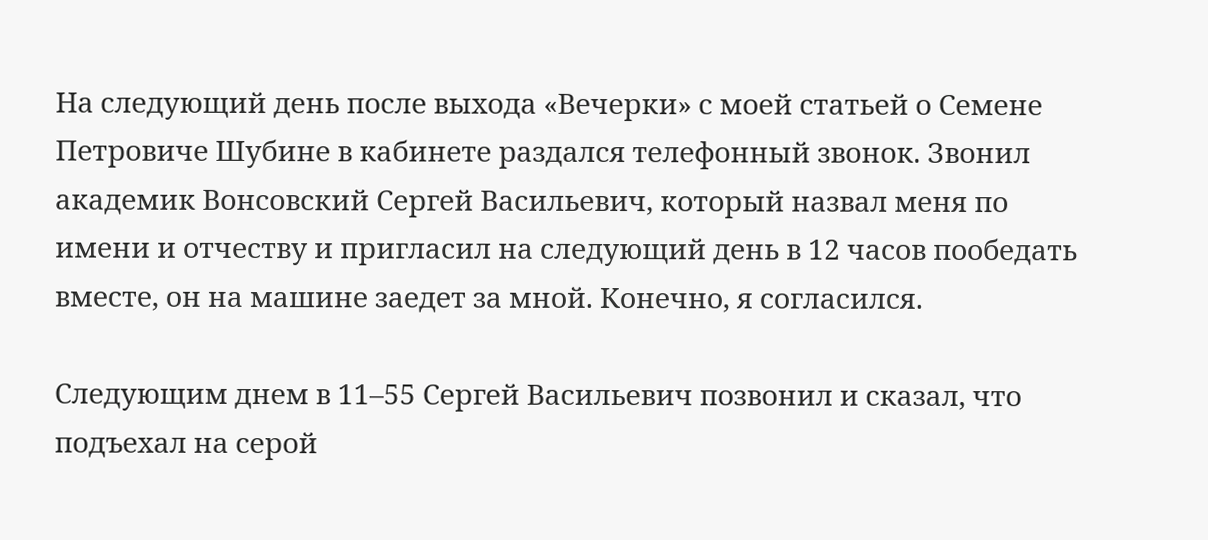На следующий день после выхода «Вечерки» с моей статьей о Семене Петровиче Шубине в кабинете раздался телефонный звонок. Звонил академик Вонсовский Сергей Васильевич, который назвал меня по имени и отчеству и пригласил на следующий день в 12 часов пообедать вместе, он на машине заедет за мной. Конечно, я согласился.

Следующим днем в 11–55 Сергей Васильевич позвонил и сказал, что подъехал на серой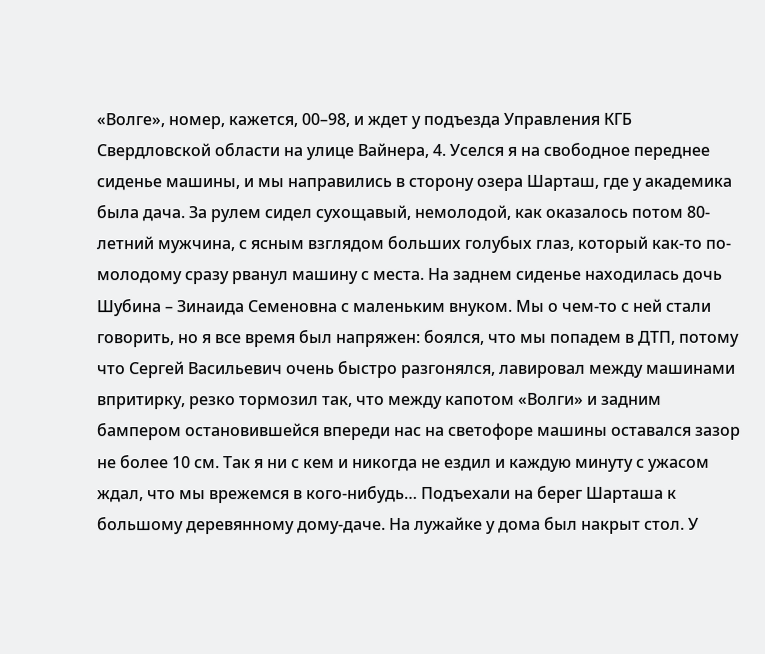«Волге», номер, кажется, 00–98, и ждет у подъезда Управления КГБ Свердловской области на улице Вайнера, 4. Уселся я на свободное переднее сиденье машины, и мы направились в сторону озера Шарташ, где у академика была дача. За рулем сидел сухощавый, немолодой, как оказалось потом 80-летний мужчина, с ясным взглядом больших голубых глаз, который как-то по-молодому сразу рванул машину с места. На заднем сиденье находилась дочь Шубина – Зинаида Семеновна с маленьким внуком. Мы о чем-то с ней стали говорить, но я все время был напряжен: боялся, что мы попадем в ДТП, потому что Сергей Васильевич очень быстро разгонялся, лавировал между машинами впритирку, резко тормозил так, что между капотом «Волги» и задним бампером остановившейся впереди нас на светофоре машины оставался зазор не более 10 см. Так я ни с кем и никогда не ездил и каждую минуту с ужасом ждал, что мы врежемся в кого-нибудь… Подъехали на берег Шарташа к большому деревянному дому-даче. На лужайке у дома был накрыт стол. У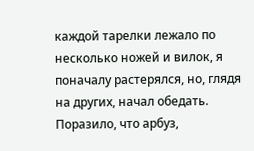каждой тарелки лежало по несколько ножей и вилок, я поначалу растерялся, но, глядя на других, начал обедать. Поразило, что арбуз,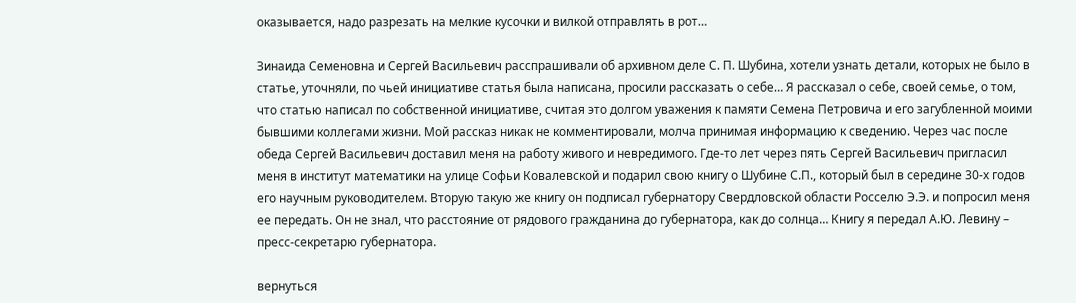оказывается, надо разрезать на мелкие кусочки и вилкой отправлять в рот…

Зинаида Семеновна и Сергей Васильевич расспрашивали об архивном деле С. П. Шубина, хотели узнать детали, которых не было в статье, уточняли, по чьей инициативе статья была написана, просили рассказать о себе… Я рассказал о себе, своей семье, о том, что статью написал по собственной инициативе, считая это долгом уважения к памяти Семена Петровича и его загубленной моими бывшими коллегами жизни. Мой рассказ никак не комментировали, молча принимая информацию к сведению. Через час после обеда Сергей Васильевич доставил меня на работу живого и невредимого. Где-то лет через пять Сергей Васильевич пригласил меня в институт математики на улице Софьи Ковалевской и подарил свою книгу о Шубине С.П., который был в середине 30-х годов его научным руководителем. Вторую такую же книгу он подписал губернатору Свердловской области Росселю Э.Э. и попросил меня ее передать. Он не знал, что расстояние от рядового гражданина до губернатора, как до солнца… Книгу я передал А.Ю. Левину – пресс-секретарю губернатора.

вернуться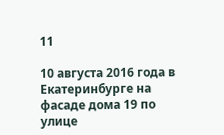11

10 августа 2016 года в Екатеринбурге на фасаде дома 19 по улице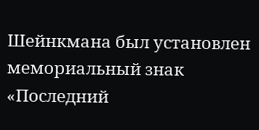Шейнкмана был установлен мемориальный знак «Последний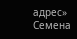адрес» Семена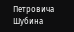Петровича Шубина